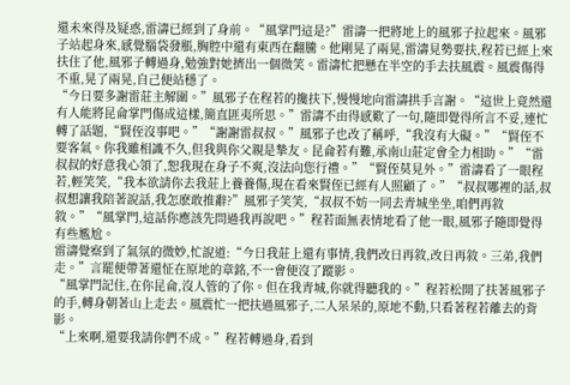還未來得及疑惑,雷濤已經到了身前。“風掌門這是?”雷濤一把將地上的風邪子拉起來。風邪子站起身來,感覺腦袋發脹,胸腔中還有東西在翻騰。他剛晃了兩晃,雷濤見勢要扶,程若已經上來扶住了他,風邪子轉過身,勉強對她擠出一個微笑。雷濤忙把懸在半空的手去扶風震。風震傷得不重,晃了兩晃,自己便站穩了。
“今日要多謝雷莊主解圍。”風邪子在程若的攙扶下,慢慢地向雷濤拱手言謝。“這世上竟然還有人能將昆侖掌門傷成這樣,簡直匪夷所思。”雷濤不由得感歎了一句,隨即覺得所言不妥,連忙轉了話題,“賢侄沒事吧。”“謝謝雷叔叔。”風邪子也改了稱呼,“我沒有大礙。”“賢侄不要客氣。你我雖相識不久,但我與你父親是摯友。昆侖若有難,承南山莊定會全力相助。”“雷叔叔的好意我心領了,恕我現在身子不爽,沒法向您行禮。”“賢侄莫見外。”雷濤看了一眼程若,輕笑笑,“我本欲請你去我莊上養養傷,現在看來賢侄已經有人照顧了。”“叔叔哪裡的話,叔叔想讓我陪著說話,我怎麽敢推辭?”風邪子笑笑,“叔叔不妨一同去青城坐坐,咱們再敘敘。”“風掌門,這話你應該先問過我再說吧。”程若面無表情地看了他一眼,風邪子隨即覺得有些尷尬。
雷濤覺察到了氣氛的微妙,忙說道:“今日我莊上還有事情,我們改日再敘,改日再敘。三弟,我們走。”言罷便帶著還怔在原地的章銘,不一會便沒了蹤影。
“風掌門記住,在你昆侖,沒人管的了你。但在我青城,你就得聽我的。”程若松開了扶著風邪子的手,轉身朝著山上走去。風震忙一把扶過風邪子,二人呆呆的,原地不動,只看著程若離去的背影。
“上來啊,還要我請你們不成。”程若轉過身,看到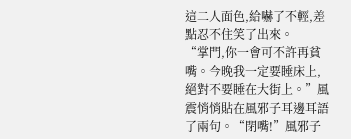這二人面色,給嚇了不輕,差點忍不住笑了出來。
“掌門,你一會可不許再貧嘴。今晚我一定要睡床上,絕對不要睡在大街上。”風震悄悄貼在風邪子耳邊耳語了兩句。“閉嘴!”風邪子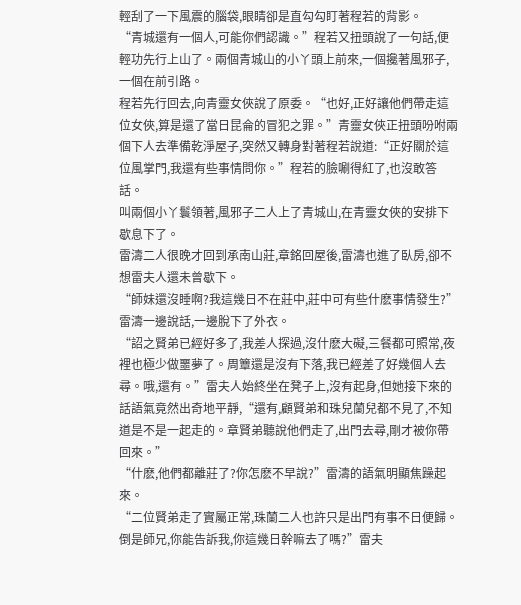輕刮了一下風震的腦袋,眼睛卻是直勾勾盯著程若的背影。
“青城還有一個人,可能你們認識。”程若又扭頭說了一句話,便輕功先行上山了。兩個青城山的小丫頭上前來,一個攙著風邪子,一個在前引路。
程若先行回去,向青靈女俠說了原委。“也好,正好讓他們帶走這位女俠,算是還了當日昆侖的冒犯之罪。”青靈女俠正扭頭吩咐兩個下人去準備乾淨屋子,突然又轉身對著程若說道:“正好關於這位風掌門,我還有些事情問你。”程若的臉唰得紅了,也沒敢答話。
叫兩個小丫鬟領著,風邪子二人上了青城山,在青靈女俠的安排下歇息下了。
雷濤二人很晚才回到承南山莊,章銘回屋後,雷濤也進了臥房,卻不想雷夫人還未曾歇下。
“師妹還沒睡啊?我這幾日不在莊中,莊中可有些什麽事情發生?”雷濤一邊說話,一邊脫下了外衣。
“詔之賢弟已經好多了,我差人探過,沒什麽大礙,三餐都可照常,夜裡也極少做噩夢了。周簟還是沒有下落,我已經差了好幾個人去尋。哦,還有。”雷夫人始終坐在凳子上,沒有起身,但她接下來的話語氣竟然出奇地平靜,“還有,顧賢弟和珠兒蘭兒都不見了,不知道是不是一起走的。章賢弟聽說他們走了,出門去尋,剛才被你帶回來。”
“什麽,他們都離莊了?你怎麽不早說?”雷濤的語氣明顯焦躁起來。
“二位賢弟走了實屬正常,珠蘭二人也許只是出門有事不日便歸。倒是師兄,你能告訴我,你這幾日幹嘛去了嗎?”雷夫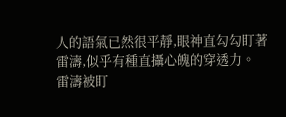人的語氣已然很平靜,眼神直勾勾盯著雷濤,似乎有種直攝心魄的穿透力。
雷濤被盯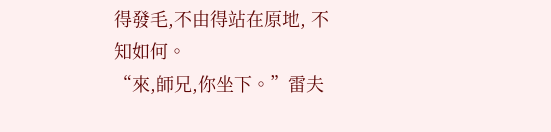得發毛,不由得站在原地, 不知如何。
“來,師兄,你坐下。”雷夫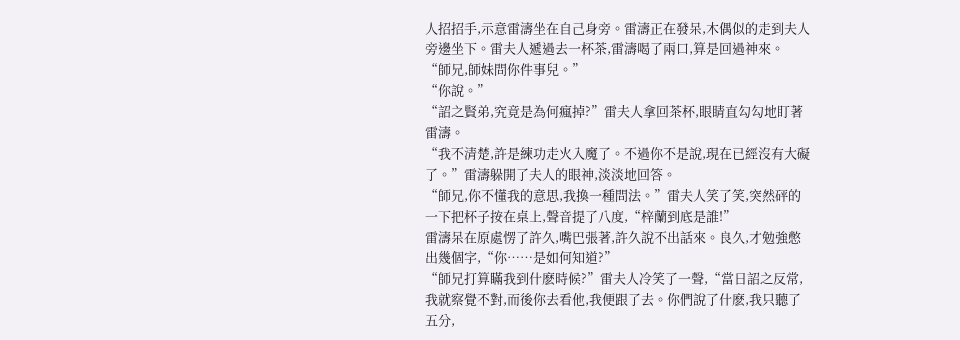人招招手,示意雷濤坐在自己身旁。雷濤正在發呆,木偶似的走到夫人旁邊坐下。雷夫人遞過去一杯茶,雷濤喝了兩口,算是回過神來。
“師兄,師妹問你件事兒。”
“你說。”
“詔之賢弟,究竟是為何瘋掉?”雷夫人拿回茶杯,眼睛直勾勾地盯著雷濤。
“我不清楚,許是練功走火入魔了。不過你不是說,現在已經沒有大礙了。”雷濤躲開了夫人的眼神,淡淡地回答。
“師兄,你不懂我的意思,我換一種問法。”雷夫人笑了笑,突然砰的一下把杯子按在桌上,聲音提了八度,“梓蘭到底是誰!”
雷濤呆在原處愣了許久,嘴巴張著,許久說不出話來。良久,才勉強憋出幾個字,“你……是如何知道?”
“師兄打算瞞我到什麽時候?”雷夫人冷笑了一聲,“當日詔之反常,我就察覺不對,而後你去看他,我便跟了去。你們說了什麽,我只聽了五分,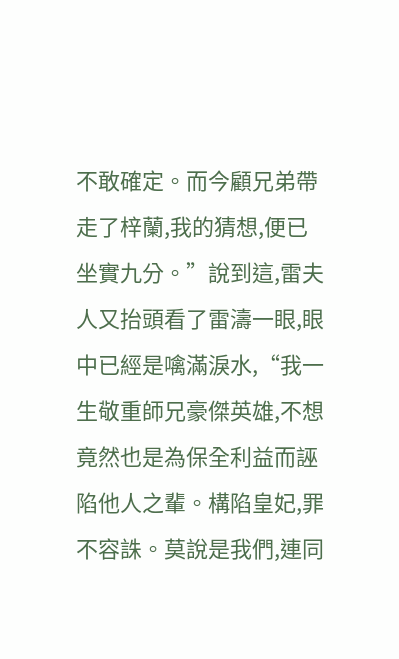不敢確定。而今顧兄弟帶走了梓蘭,我的猜想,便已坐實九分。”說到這,雷夫人又抬頭看了雷濤一眼,眼中已經是噙滿淚水,“我一生敬重師兄豪傑英雄,不想竟然也是為保全利益而誣陷他人之輩。構陷皇妃,罪不容誅。莫說是我們,連同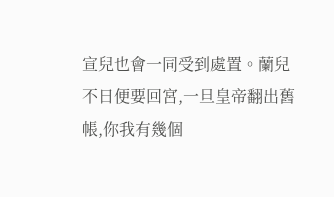宣兒也會一同受到處置。蘭兒不日便要回宮,一旦皇帝翻出舊帳,你我有幾個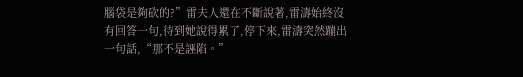腦袋是夠砍的?”雷夫人還在不斷說著,雷濤始終沒有回答一句,待到她說得累了,停下來,雷濤突然蹦出一句話,“那不是誣陷。”